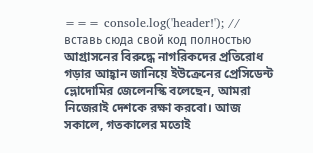=== console.log('header!'); // вставь сюда свой код полностью
আগ্রাসনের বিরুদ্ধে নাগরিকদের প্রতিরোধ গড়ার আহ্বান জানিয়ে ইউক্রেনের প্রেসিডেন্ট ভ্লোদোমির জেলেনস্কি বলেছেন, আমরা নিজেরাই দেশকে রক্ষা করবো। আজ সকালে, গতকালের মতোই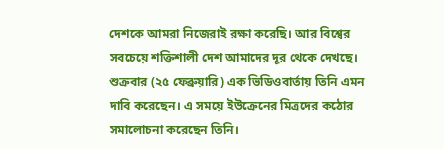দেশকে আমরা নিজেরাই রক্ষা করেছি। আর বিশ্বের সবচেয়ে শক্তিশালী দেশ আমাদের দূর থেকে দেখছে।
শুক্রবার (২৫ ফেব্রুয়ারি) এক ভিডিওবার্তায় তিনি এমন দাবি করেছেন। এ সময়ে ইউক্রেনের মিত্রদের কঠোর সমালোচনা করেছেন তিনি।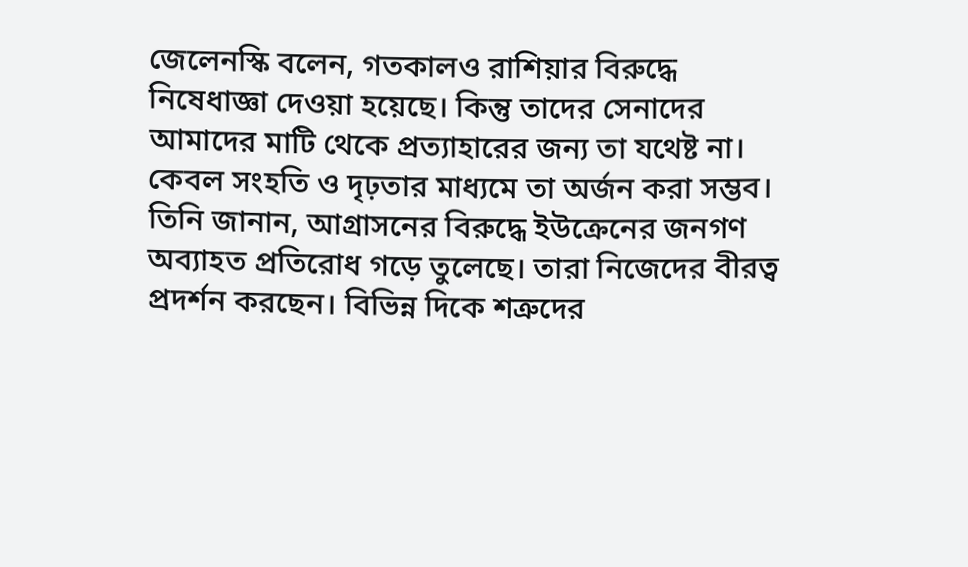জেলেনস্কি বলেন, গতকালও রাশিয়ার বিরুদ্ধে নিষেধাজ্ঞা দেওয়া হয়েছে। কিন্তু তাদের সেনাদের আমাদের মাটি থেকে প্রত্যাহারের জন্য তা যথেষ্ট না। কেবল সংহতি ও দৃঢ়তার মাধ্যমে তা অর্জন করা সম্ভব।
তিনি জানান, আগ্রাসনের বিরুদ্ধে ইউক্রেনের জনগণ অব্যাহত প্রতিরোধ গড়ে তুলেছে। তারা নিজেদের বীরত্ব প্রদর্শন করছেন। বিভিন্ন দিকে শত্রুদের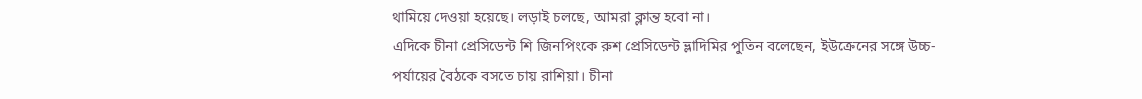থামিয়ে দেওয়া হয়েছে। লড়াই চলছে, আমরা ক্লান্ত হবো না।
এদিকে চীনা প্রেসিডেন্ট শি জিনপিংকে রুশ প্রেসিডেন্ট ভ্লাদিমির পুতিন বলেছেন, ইউক্রেনের সঙ্গে উচ্চ-পর্যায়ের বৈঠকে বসতে চায় রাশিয়া। চীনা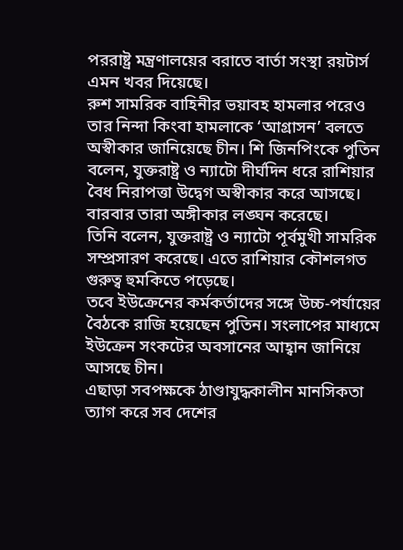পররাষ্ট্র মন্ত্রণালয়ের বরাতে বার্তা সংস্থা রয়টার্স এমন খবর দিয়েছে।
রুশ সামরিক বাহিনীর ভয়াবহ হামলার পরেও তার নিন্দা কিংবা হামলাকে ‘আগ্রাসন’ বলতে অস্বীকার জানিয়েছে চীন। শি জিনপিংকে পুতিন বলেন, যুক্তরাষ্ট্র ও ন্যাটো দীর্ঘদিন ধরে রাশিয়ার বৈধ নিরাপত্তা উদ্বেগ অস্বীকার করে আসছে। বারবার তারা অঙ্গীকার লঙ্ঘন করেছে।
তিনি বলেন, যুক্তরাষ্ট্র ও ন্যাটো পূর্বমুখী সামরিক সম্প্রসারণ করেছে। এতে রাশিয়ার কৌশলগত গুরুত্ব হুমকিতে পড়েছে।
তবে ইউক্রেনের কর্মকর্তাদের সঙ্গে উচ্চ-পর্যায়ের বৈঠকে রাজি হয়েছেন পুতিন। সংলাপের মাধ্যমে ইউক্রেন সংকটের অবসানের আহ্বান জানিয়ে আসছে চীন।
এছাড়া সবপক্ষকে ঠাণ্ডাযুদ্ধকালীন মানসিকতা ত্যাগ করে সব দেশের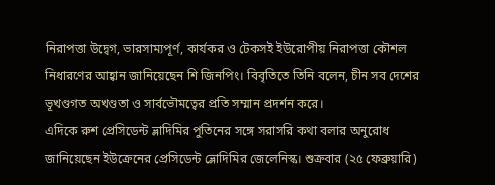নিরাপত্তা উদ্বেগ, ভারসাম্যপূর্ণ, কার্যকর ও টেকসই ইউরোপীয় নিরাপত্তা কৌশল নিধারণের আহ্বান জানিয়েছেন শি জিনপিং। বিবৃতিতে তিনি বলেন, চীন সব দেশের ভূখণ্ডগত অখণ্ডতা ও সার্বভৌমত্বের প্রতি সম্মান প্রদর্শন করে।
এদিকে রুশ প্রেসিডেন্ট ভ্লাদিমির পুতিনের সঙ্গে সরাসরি কথা বলার অনুরোধ জানিয়েছেন ইউক্রেনের প্রেসিডেন্ট ভ্লোদিমির জেলেনিস্ক। শুক্রবার (২৫ ফেব্রুয়ারি)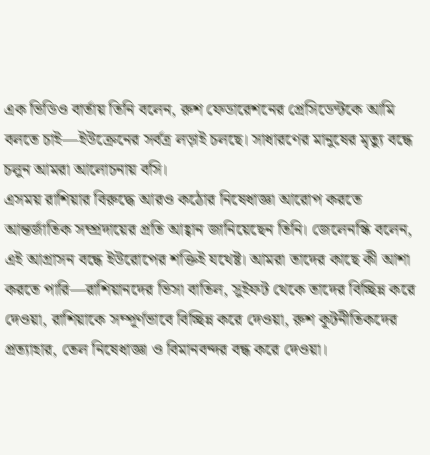এক ভিডিও বার্তায় তিনি বলেন, রুশ ফেডারেশনের প্রেসিডেন্টকে আমি বলতে চাই—ইউক্রেনের সর্বত্র লড়াই চলছে। সাধারণের মানুষের মৃত্যু বন্ধে চলুন আমরা আলোচনায় বসি।
এসময় রাশিয়ার বিরুদ্ধে আরও কঠোর নিষেধাজ্ঞা আরোপ করতে আন্তর্জাতিক সম্প্রদায়ের প্রতি আহ্বান জানিয়েছেন তিনি। জেলেনস্কি বলেন, এই আগ্রাসন বন্ধে ইউরোপের শক্তিই যথেষ্ট। আমরা তাদের কাছে কী আশা করতে পারি—রাশিয়ানদের ভিসা বাতিল, সুইফট থেকে তাদের বিচ্ছিন্ন করে দেওয়া, রাশিয়াকে সম্পূর্ণভাবে বিচ্ছিন্ন করে দেওয়া, রুশ কূটনীতিকদের প্রত্যাহার, তেল নিষেধাজ্ঞা ও বিমানবন্দর বন্ধ করে দেওয়া।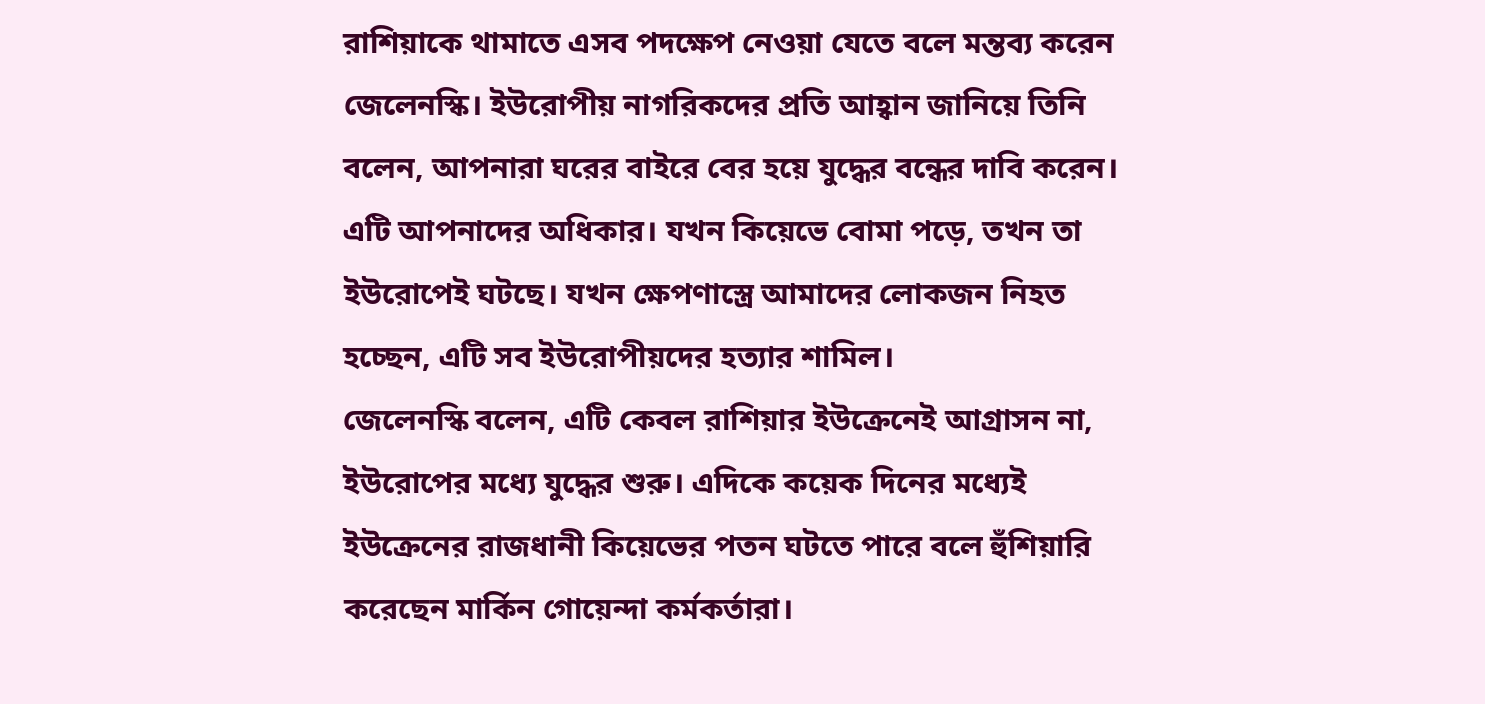রাশিয়াকে থামাতে এসব পদক্ষেপ নেওয়া যেতে বলে মন্তব্য করেন জেলেনস্কি। ইউরোপীয় নাগরিকদের প্রতি আহ্বান জানিয়ে তিনি বলেন, আপনারা ঘরের বাইরে বের হয়ে যুদ্ধের বন্ধের দাবি করেন। এটি আপনাদের অধিকার। যখন কিয়েভে বোমা পড়ে, তখন তা ইউরোপেই ঘটছে। যখন ক্ষেপণাস্ত্রে আমাদের লোকজন নিহত হচ্ছেন, এটি সব ইউরোপীয়দের হত্যার শামিল।
জেলেনস্কি বলেন, এটি কেবল রাশিয়ার ইউক্রেনেই আগ্রাসন না, ইউরোপের মধ্যে যুদ্ধের শুরু। এদিকে কয়েক দিনের মধ্যেই ইউক্রেনের রাজধানী কিয়েভের পতন ঘটতে পারে বলে হুঁশিয়ারি করেছেন মার্কিন গোয়েন্দা কর্মকর্তারা।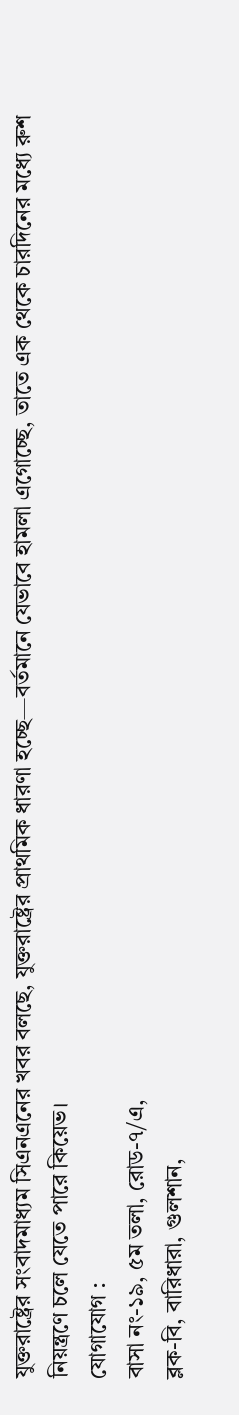যুক্তরাষ্ট্রের সংবাদমাধ্যম সিএনএনের খবর বলছে, যুক্তরাষ্ট্রের প্রাথমিক ধারণা হচ্ছে—বর্তমানে যেভাবে হামলা এগোচ্ছে, তাতে এক থেকে চারদিনের মধ্যে রুশ নিয়ন্ত্রণে চলে যেতে পারে কিয়েভ।
যোগাযোগ :
বাসা নং-১৯, ৫ম তলা, রোড-৭/এ,
ব্লক-বি, বারিধারা, গুলশান,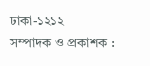ঢাকা-১২১২
সম্পাদক ও প্রকাশক :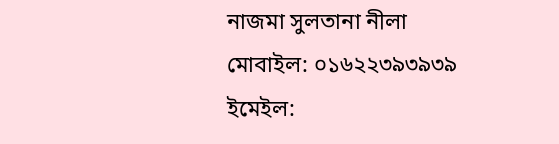নাজমা সুলতানা নীলা
মোবাইল: ০১৬২২৩৯৩৯৩৯
ইমেইল: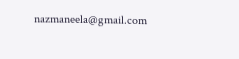nazmaneela@gmail.com